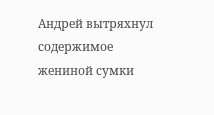Андрей вытряхнул содержимое жениной сумки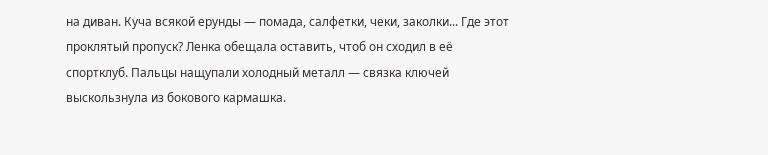на диван. Куча всякой ерунды — помада, салфетки, чеки, заколки... Где этот проклятый пропуск? Ленка обещала оставить, чтоб он сходил в её спортклуб. Пальцы нащупали холодный металл — связка ключей выскользнула из бокового кармашка.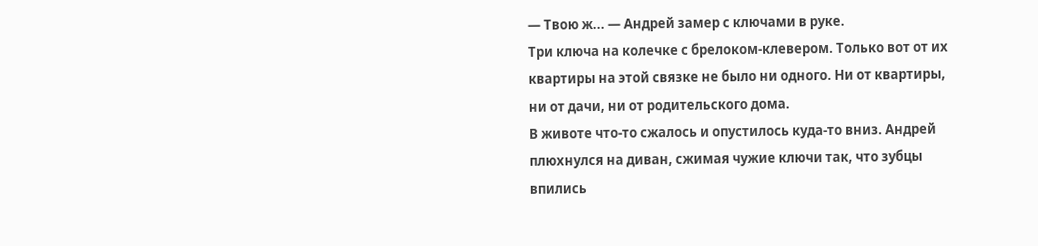— Твою ж... — Андрей замер с ключами в руке.
Три ключа на колечке с брелоком-клевером. Только вот от их квартиры на этой связке не было ни одного. Ни от квартиры, ни от дачи, ни от родительского дома.
В животе что-то сжалось и опустилось куда-то вниз. Андрей плюхнулся на диван, сжимая чужие ключи так, что зубцы впились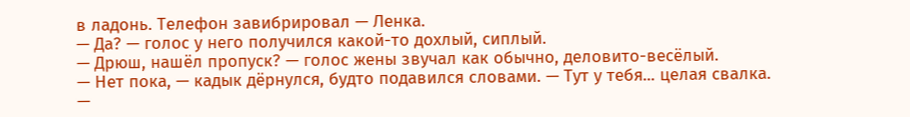в ладонь. Телефон завибрировал — Ленка.
— Да? — голос у него получился какой-то дохлый, сиплый.
— Дрюш, нашёл пропуск? — голос жены звучал как обычно, деловито-весёлый.
— Нет пока, — кадык дёрнулся, будто подавился словами. — Тут у тебя... целая свалка.
—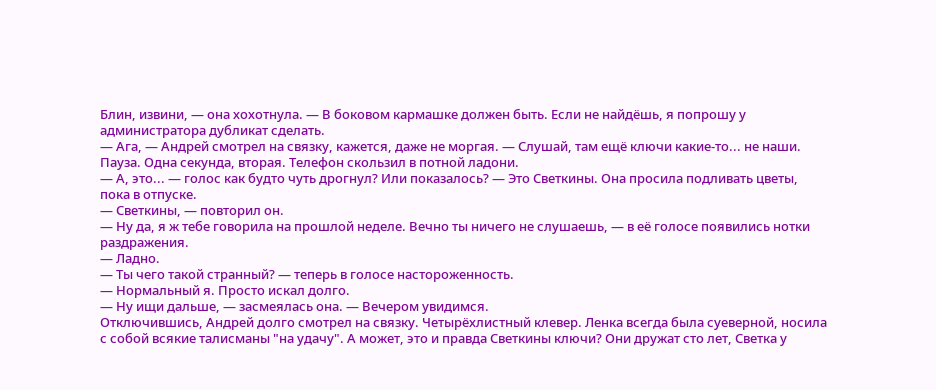Блин, извини, — она хохотнула. — В боковом кармашке должен быть. Если не найдёшь, я попрошу у администратора дубликат сделать.
— Ага, — Андрей смотрел на связку, кажется, даже не моргая. — Слушай, там ещё ключи какие-то... не наши.
Пауза. Одна секунда, вторая. Телефон скользил в потной ладони.
— А, это... — голос как будто чуть дрогнул? Или показалось? — Это Светкины. Она просила подливать цветы, пока в отпуске.
— Светкины, — повторил он.
— Ну да, я ж тебе говорила на прошлой неделе. Вечно ты ничего не слушаешь, — в её голосе появились нотки раздражения.
— Ладно.
— Ты чего такой странный? — теперь в голосе настороженность.
— Нормальный я. Просто искал долго.
— Ну ищи дальше, — засмеялась она. — Вечером увидимся.
Отключившись, Андрей долго смотрел на связку. Четырёхлистный клевер. Ленка всегда была суеверной, носила с собой всякие талисманы "на удачу". А может, это и правда Светкины ключи? Они дружат сто лет, Светка у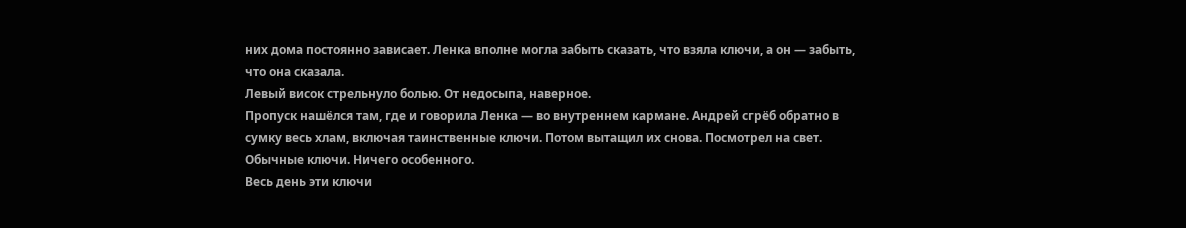них дома постоянно зависает. Ленка вполне могла забыть сказать, что взяла ключи, а он — забыть, что она сказала.
Левый висок стрельнуло болью. От недосыпа, наверное.
Пропуск нашёлся там, где и говорила Ленка — во внутреннем кармане. Андрей сгрёб обратно в сумку весь хлам, включая таинственные ключи. Потом вытащил их снова. Посмотрел на свет. Обычные ключи. Ничего особенного.
Весь день эти ключи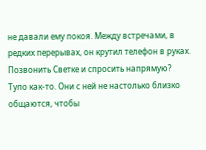не давали ему покоя. Между встречами, в редких перерывах, он крутил телефон в руках. Позвонить Светке и спросить напрямую? Тупо как-то. Они с ней не настолько близко общаются, чтобы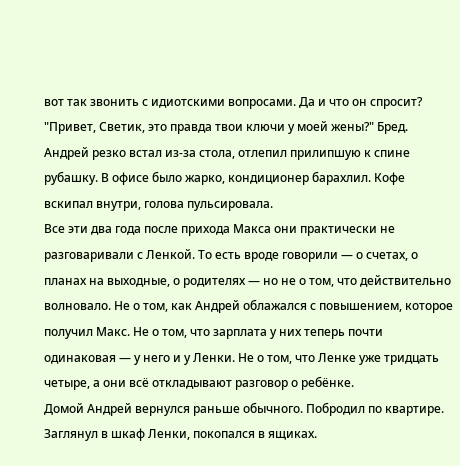вот так звонить с идиотскими вопросами. Да и что он спросит? "Привет, Светик, это правда твои ключи у моей жены?" Бред.
Андрей резко встал из-за стола, отлепил прилипшую к спине рубашку. В офисе было жарко, кондиционер барахлил. Кофе вскипал внутри, голова пульсировала.
Все эти два года после прихода Макса они практически не разговаривали с Ленкой. То есть вроде говорили — о счетах, о планах на выходные, о родителях — но не о том, что действительно волновало. Не о том, как Андрей облажался с повышением, которое получил Макс. Не о том, что зарплата у них теперь почти одинаковая — у него и у Ленки. Не о том, что Ленке уже тридцать четыре, а они всё откладывают разговор о ребёнке.
Домой Андрей вернулся раньше обычного. Побродил по квартире. Заглянул в шкаф Ленки, покопался в ящиках.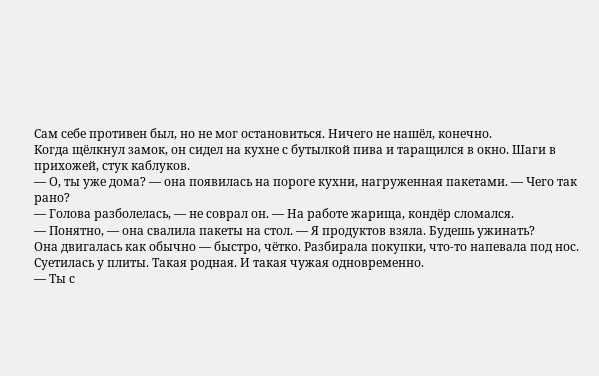Сам себе противен был, но не мог остановиться. Ничего не нашёл, конечно.
Когда щёлкнул замок, он сидел на кухне с бутылкой пива и таращился в окно. Шаги в прихожей, стук каблуков.
— О, ты уже дома? — она появилась на пороге кухни, нагруженная пакетами. — Чего так рано?
— Голова разболелась, — не соврал он. — На работе жарища, кондёр сломался.
— Понятно, — она свалила пакеты на стол. — Я продуктов взяла. Будешь ужинать?
Она двигалась как обычно — быстро, чётко. Разбирала покупки, что-то напевала под нос. Суетилась у плиты. Такая родная. И такая чужая одновременно.
— Ты с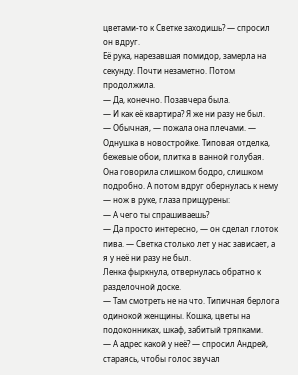цветами-то к Светке заходишь? — спросил он вдруг.
Её рука, нарезавшая помидор, замерла на секунду. Почти незаметно. Потом продолжила.
— Да, конечно. Позавчера была.
— И как её квартира? Я же ни разу не был.
— Обычная, — пожала она плечами. — Однушка в новостройке. Типовая отделка, бежевые обои, плитка в ванной голубая.
Она говорила слишком бодро, слишком подробно. А потом вдруг обернулась к нему — нож в руке, глаза прищурены:
— А чего ты спрашиваешь?
— Да просто интересно, — он сделал глоток пива. — Светка столько лет у нас зависает, а я у неё ни разу не был.
Ленка фыркнула, отвернулась обратно к разделочной доске.
— Там смотреть не на что. Типичная берлога одинокой женщины. Кошка, цветы на подоконниках, шкаф, забитый тряпками.
— А адрес какой у неё? — спросил Андрей, стараясь, чтобы голос звучал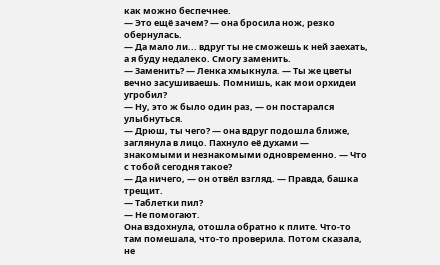как можно беспечнее.
— Это ещё зачем? — она бросила нож, резко обернулась.
— Да мало ли... вдруг ты не сможешь к ней заехать, а я буду недалеко. Смогу заменить.
— Заменить? — Ленка хмыкнула. — Ты же цветы вечно засушиваешь. Помнишь, как мои орхидеи угробил?
— Ну, это ж было один раз, — он постарался улыбнуться.
— Дрюш, ты чего? — она вдруг подошла ближе, заглянула в лицо. Пахнуло её духами — знакомыми и незнакомыми одновременно. — Что с тобой сегодня такое?
— Да ничего, — он отвёл взгляд. — Правда, башка трещит.
— Таблетки пил?
— Не помогают.
Она вздохнула, отошла обратно к плите. Что-то там помешала, что-то проверила. Потом сказала, не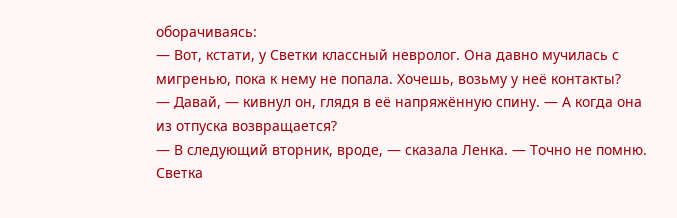оборачиваясь:
— Вот, кстати, у Светки классный невролог. Она давно мучилась с мигренью, пока к нему не попала. Хочешь, возьму у неё контакты?
— Давай, — кивнул он, глядя в её напряжённую спину. — А когда она из отпуска возвращается?
— В следующий вторник, вроде, — сказала Ленка. — Точно не помню.
Светка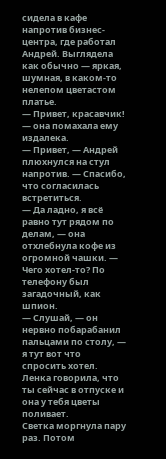сидела в кафе напротив бизнес-центра, где работал Андрей. Выглядела как обычно — яркая, шумная, в каком-то нелепом цветастом платье.
— Привет, красавчик! — она помахала ему издалека.
— Привет, — Андрей плюхнулся на стул напротив. — Спасибо, что согласилась встретиться.
— Да ладно, я всё равно тут рядом по делам, — она отхлебнула кофе из огромной чашки. — Чего хотел-то? По телефону был загадочный, как шпион.
— Слушай, — он нервно побарабанил пальцами по столу, — я тут вот что спросить хотел. Ленка говорила, что ты сейчас в отпуске и она у тебя цветы поливает.
Светка моргнула пару раз. Потом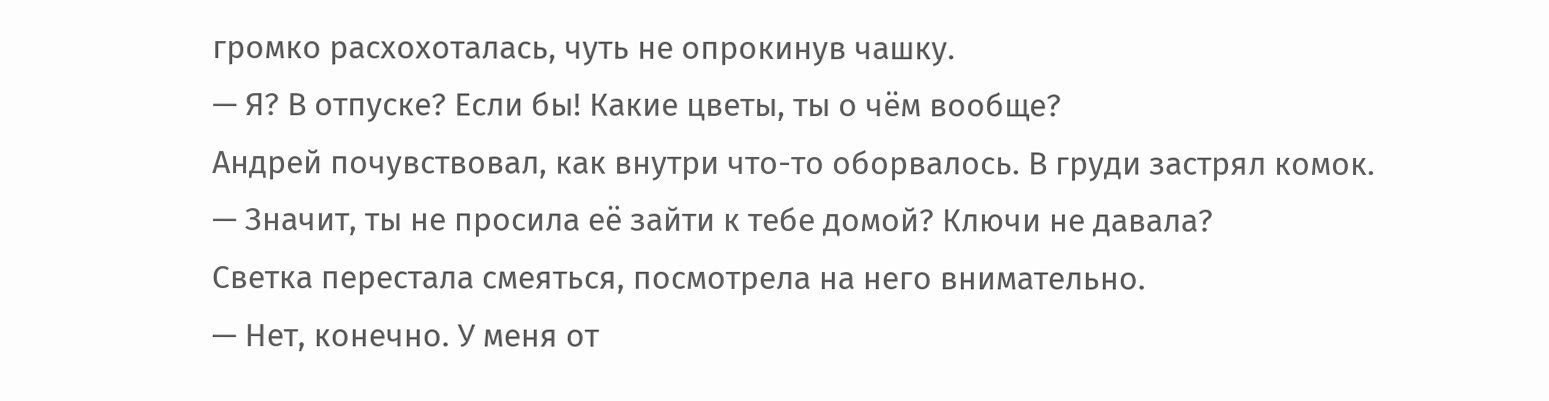громко расхохоталась, чуть не опрокинув чашку.
— Я? В отпуске? Если бы! Какие цветы, ты о чём вообще?
Андрей почувствовал, как внутри что-то оборвалось. В груди застрял комок.
— Значит, ты не просила её зайти к тебе домой? Ключи не давала?
Светка перестала смеяться, посмотрела на него внимательно.
— Нет, конечно. У меня от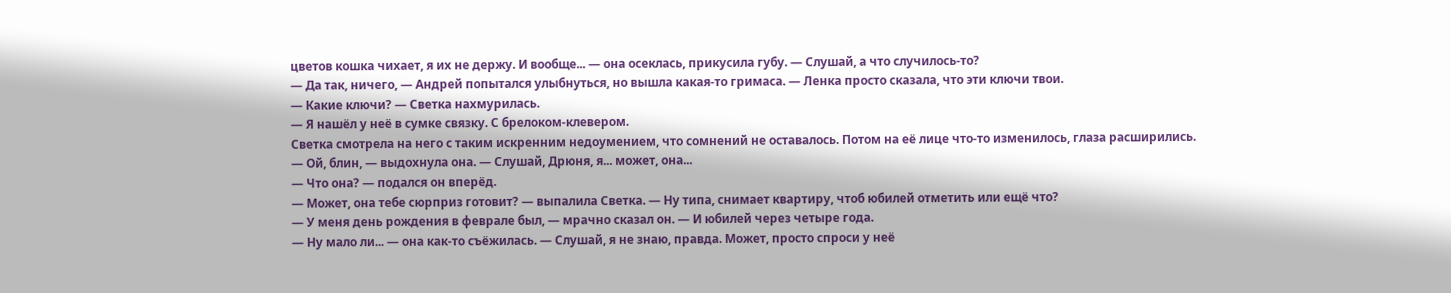цветов кошка чихает, я их не держу. И вообще... — она осеклась, прикусила губу. — Слушай, а что случилось-то?
— Да так, ничего, — Андрей попытался улыбнуться, но вышла какая-то гримаса. — Ленка просто сказала, что эти ключи твои.
— Какие ключи? — Светка нахмурилась.
— Я нашёл у неё в сумке связку. С брелоком-клевером.
Светка смотрела на него с таким искренним недоумением, что сомнений не оставалось. Потом на её лице что-то изменилось, глаза расширились.
— Ой, блин, — выдохнула она. — Слушай, Дрюня, я... может, она...
— Что она? — подался он вперёд.
— Может, она тебе сюрприз готовит? — выпалила Светка. — Ну типа, снимает квартиру, чтоб юбилей отметить или ещё что?
— У меня день рождения в феврале был, — мрачно сказал он. — И юбилей через четыре года.
— Ну мало ли... — она как-то съёжилась. — Слушай, я не знаю, правда. Может, просто спроси у неё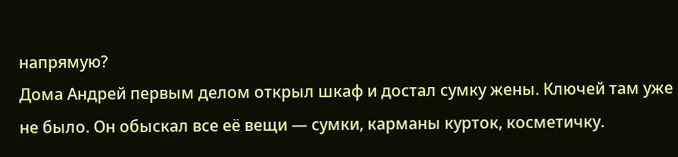напрямую?
Дома Андрей первым делом открыл шкаф и достал сумку жены. Ключей там уже не было. Он обыскал все её вещи — сумки, карманы курток, косметичку.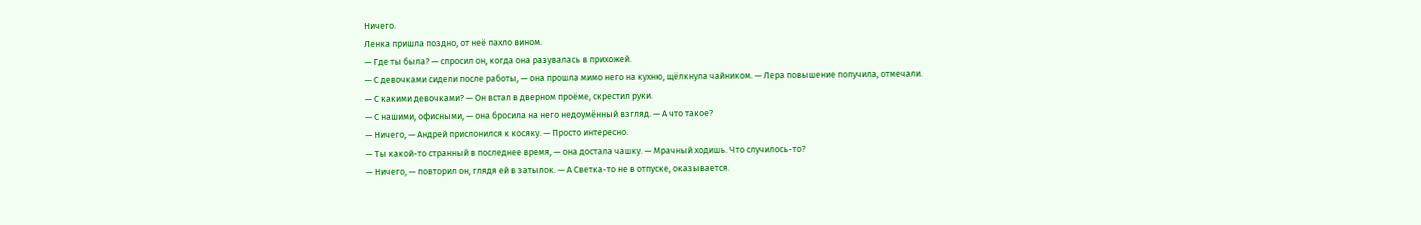Ничего.
Ленка пришла поздно, от неё пахло вином.
— Где ты была? — спросил он, когда она разувалась в прихожей.
— С девочками сидели после работы, — она прошла мимо него на кухню, щёлкнула чайником. — Лера повышение получила, отмечали.
— С какими девочками? — Он встал в дверном проёме, скрестил руки.
— С нашими, офисными, — она бросила на него недоумённый взгляд. — А что такое?
— Ничего, — Андрей прислонился к косяку. — Просто интересно.
— Ты какой-то странный в последнее время, — она достала чашку. — Мрачный ходишь. Что случилось-то?
— Ничего, — повторил он, глядя ей в затылок. — А Светка-то не в отпуске, оказывается.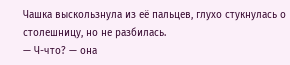Чашка выскользнула из её пальцев, глухо стукнулась о столешницу, но не разбилась.
— Ч-что? — она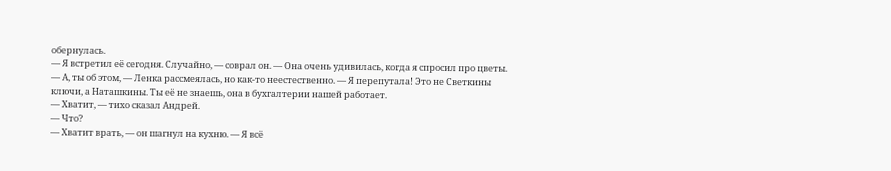обернулась.
— Я встретил её сегодня. Случайно, — соврал он. — Она очень удивилась, когда я спросил про цветы.
— А, ты об этом, — Ленка рассмеялась, но как-то неестественно. — Я перепутала! Это не Светкины ключи, а Наташкины. Ты её не знаешь, она в бухгалтерии нашей работает.
— Хватит, — тихо сказал Андрей.
— Что?
— Хватит врать, — он шагнул на кухню. — Я всё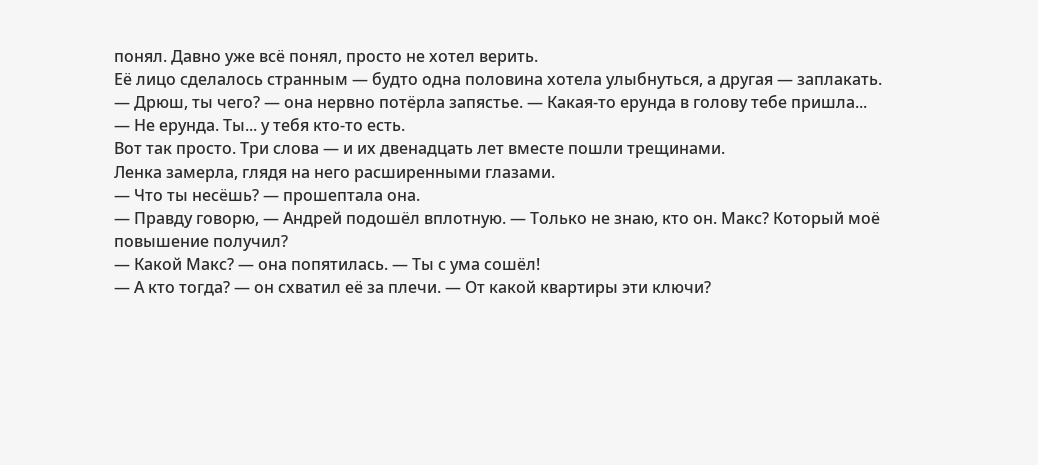понял. Давно уже всё понял, просто не хотел верить.
Её лицо сделалось странным — будто одна половина хотела улыбнуться, а другая — заплакать.
— Дрюш, ты чего? — она нервно потёрла запястье. — Какая-то ерунда в голову тебе пришла...
— Не ерунда. Ты... у тебя кто-то есть.
Вот так просто. Три слова — и их двенадцать лет вместе пошли трещинами.
Ленка замерла, глядя на него расширенными глазами.
— Что ты несёшь? — прошептала она.
— Правду говорю, — Андрей подошёл вплотную. — Только не знаю, кто он. Макс? Который моё повышение получил?
— Какой Макс? — она попятилась. — Ты с ума сошёл!
— А кто тогда? — он схватил её за плечи. — От какой квартиры эти ключи?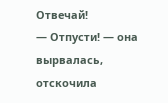Отвечай!
— Отпусти! — она вырвалась, отскочила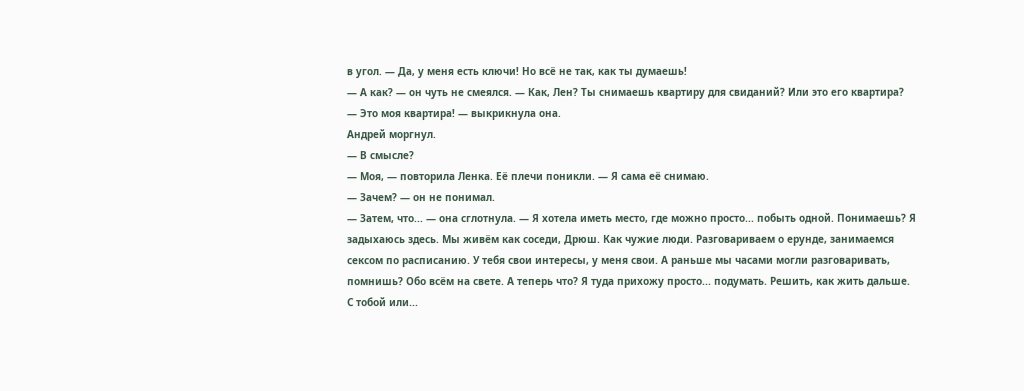в угол. — Да, у меня есть ключи! Но всё не так, как ты думаешь!
— А как? — он чуть не смеялся. — Как, Лен? Ты снимаешь квартиру для свиданий? Или это его квартира?
— Это моя квартира! — выкрикнула она.
Андрей моргнул.
— В смысле?
— Моя, — повторила Ленка. Её плечи поникли. — Я сама её снимаю.
— Зачем? — он не понимал.
— Затем, что... — она сглотнула. — Я хотела иметь место, где можно просто... побыть одной. Понимаешь? Я задыхаюсь здесь. Мы живём как соседи, Дрюш. Как чужие люди. Разговариваем о ерунде, занимаемся сексом по расписанию. У тебя свои интересы, у меня свои. А раньше мы часами могли разговаривать, помнишь? Обо всём на свете. А теперь что? Я туда прихожу просто... подумать. Решить, как жить дальше. С тобой или...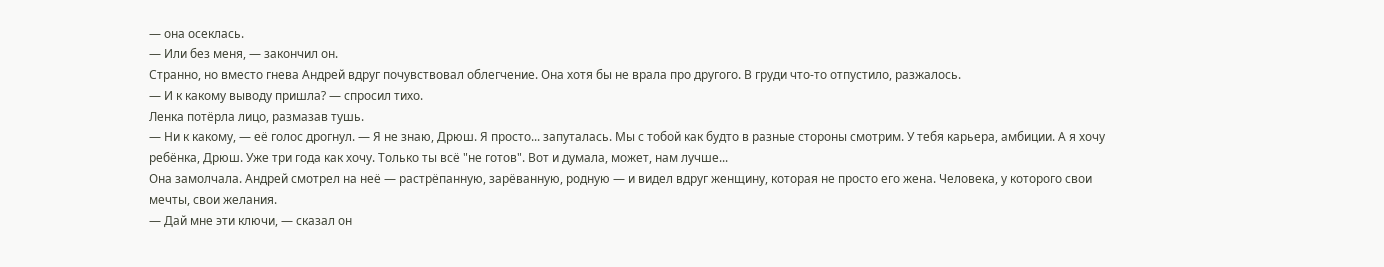— она осеклась.
— Или без меня, — закончил он.
Странно, но вместо гнева Андрей вдруг почувствовал облегчение. Она хотя бы не врала про другого. В груди что-то отпустило, разжалось.
— И к какому выводу пришла? — спросил тихо.
Ленка потёрла лицо, размазав тушь.
— Ни к какому, — её голос дрогнул. — Я не знаю, Дрюш. Я просто... запуталась. Мы с тобой как будто в разные стороны смотрим. У тебя карьера, амбиции. А я хочу ребёнка, Дрюш. Уже три года как хочу. Только ты всё "не готов". Вот и думала, может, нам лучше...
Она замолчала. Андрей смотрел на неё — растрёпанную, зарёванную, родную — и видел вдруг женщину, которая не просто его жена. Человека, у которого свои мечты, свои желания.
— Дай мне эти ключи, — сказал он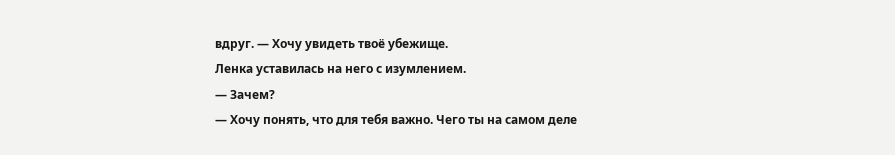вдруг. — Хочу увидеть твоё убежище.
Ленка уставилась на него с изумлением.
— Зачем?
— Хочу понять, что для тебя важно. Чего ты на самом деле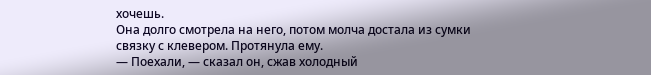хочешь.
Она долго смотрела на него, потом молча достала из сумки связку с клевером. Протянула ему.
— Поехали, — сказал он, сжав холодный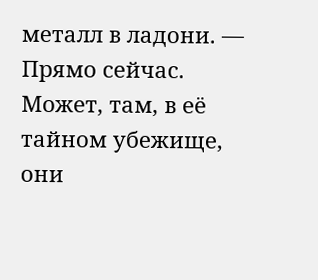металл в ладони. — Прямо сейчас.
Может, там, в её тайном убежище, они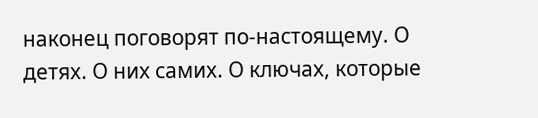наконец поговорят по-настоящему. О детях. О них самих. О ключах, которые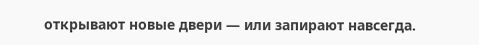открывают новые двери — или запирают навсегда.